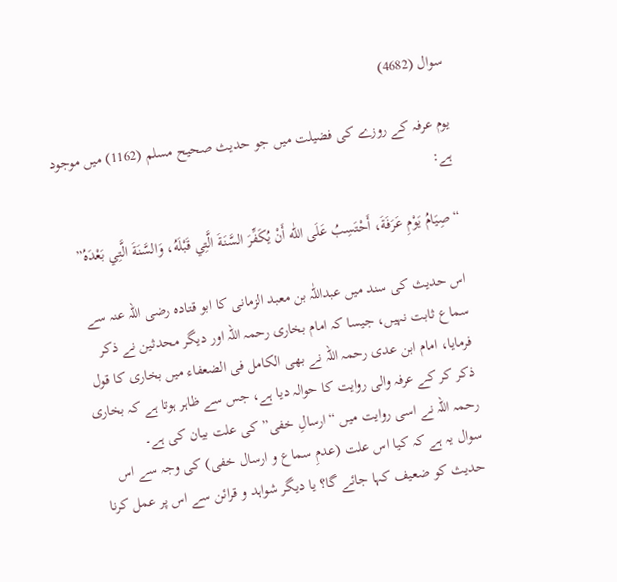سوال (4682)

یوم عرفہ کے روزے کی فضیلت میں جو حدیث صحیح مسلم (1162) میں موجود ہے:

“صِیَامُ یَوْمِ عَرَفَةَ، أَحْتَسِبُ عَلَی اللّٰه أَنْ یُکَفِّرَ السَّنَةَ الَّتِي قَبْلَهُ، وَالسَّنَةَ الَّتِي بَعْدَهُ”

اس حدیث کی سند میں عبداللّٰہ بن معبد الزمانی کا ابو قتادہ رضی اللہ عنہ سے سماع ثابت نہیں، جیسا کہ امام بخاری رحمہ اللہ اور دیگر محدثین نے ذکر فرمایا، امام ابن عدی رحمہ اللہ نے بھی الکامل فی الضعفاء میں بخاری کا قول ذکر کر کے عرفہ والی روایت کا حوالہ دیا ہے، جس سے ظاہر ہوتا ہے کہ بخاری رحمہ اللہ نے اسی روایت میں “ارسالِ خفی” کی علت بیان کی ہے۔
سوال یہ ہے کہ کیا اس علت (عدمِ سماع و ارسال خفی) کی وجہ سے اس حدیث کو ضعیف کہا جائے گا؟ یا دیگر شواہد و قرائن سے اس پر عمل کرنا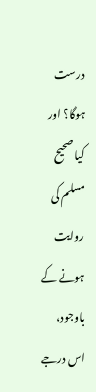درست ہوگا؟ اور کیا صحیح مسلم کی روایت ہونے کے باوجود، اس درجے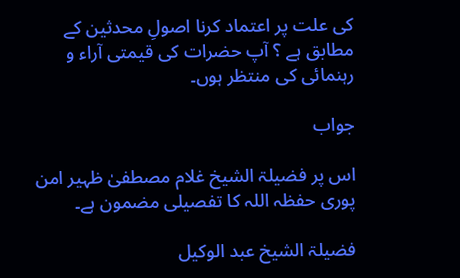کی علت پر اعتماد کرنا اصولِ محدثین کے مطابق ہے ؟ آپ حضرات کی قیمتی آراء و رہنمائی کی منتظر ہوں۔

جواب

اس پر فضیلۃ الشیخ غلام مصطفیٰ ظہیر امن پوری حفظہ اللہ کا تفصیلی مضمون ہے۔

فضیلۃ الشیخ عبد الوکیل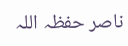ناصر حفظہ اللہ